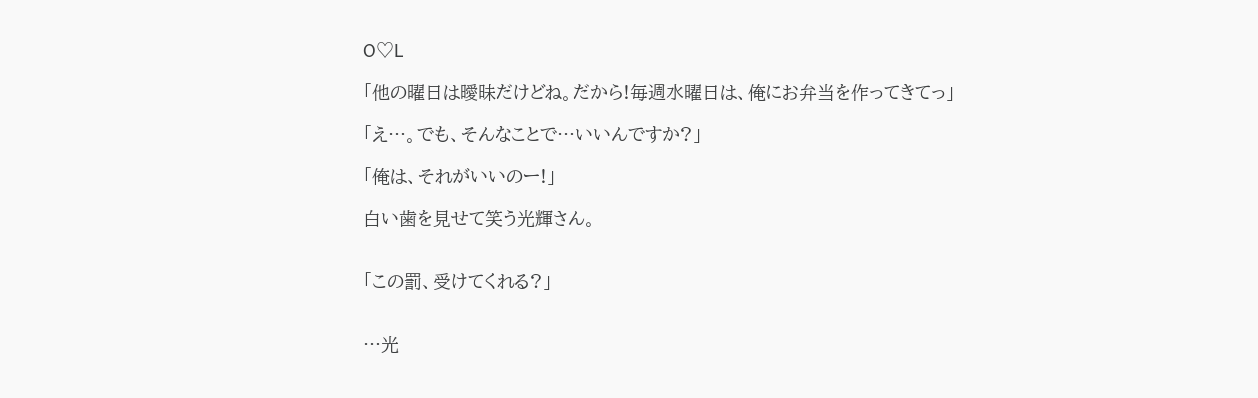O♡L

「他の曜日は曖昧だけどね。だから!毎週水曜日は、俺にお弁当を作ってきてっ」

「え…。でも、そんなことで…いいんですか?」

「俺は、それがいいのー!」

白い歯を見せて笑う光輝さん。


「この罰、受けてくれる?」


…光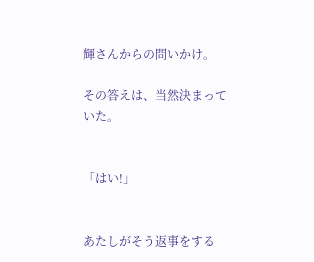輝さんからの問いかけ。

その答えは、当然決まっていた。


「はい!」


あたしがそう返事をする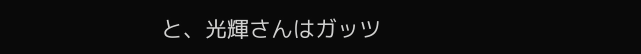と、光輝さんはガッツ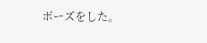ポーズをした。